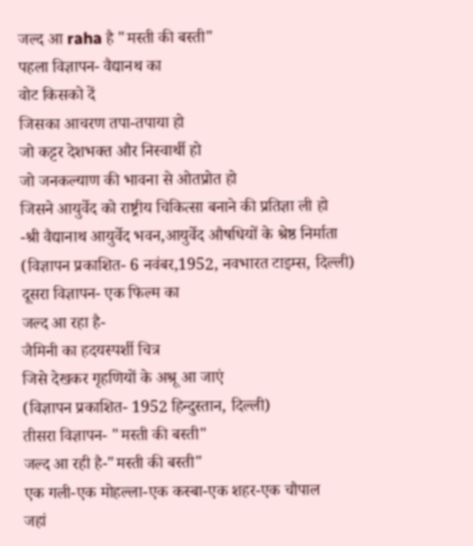जल्द आ raha है "मस्ती की बस्ती"
पहला विज्ञापन- वैद्यानथ का
वोट किसको दें
जिसका आचरण तपा-तपाया हो
जो कट्टर देशभक्त और निस्वार्थी हो
जो जनकल्याण की भावना से ओतप्रोत हो
जिसने आयुर्वेद को राष्ट्रीय चिकित्सा बनाने की प्रतिज्ञा ली हो
-श्री वैद्यानाथ आयुर्वेद भवन,आयुर्वेद औषधियों के श्रेष्ठ निर्माता
(विज्ञापन प्रकाशित- 6 नवंबर,1952, नवभारत टाइम्स, दिल्ली)
दूसरा विज्ञापन- एक फिल्म का
जल्द आ रहा है-
जैमिनी का हदयस्पर्शी चित्र
जिसे देखकर गृहणियों के अश्रू आ जाएं
(विज्ञापन प्रकाशित- 1952 हिन्दुस्तान, दिल्ली)
तीसरा विज्ञापन- "मस्ती की बस्ती"
जल्द आ रही है-"मस्ती की बस्ती"
एक गली-एक मोहल्ला-एक कस्बा-एक शहर-एक चौपाल
जहां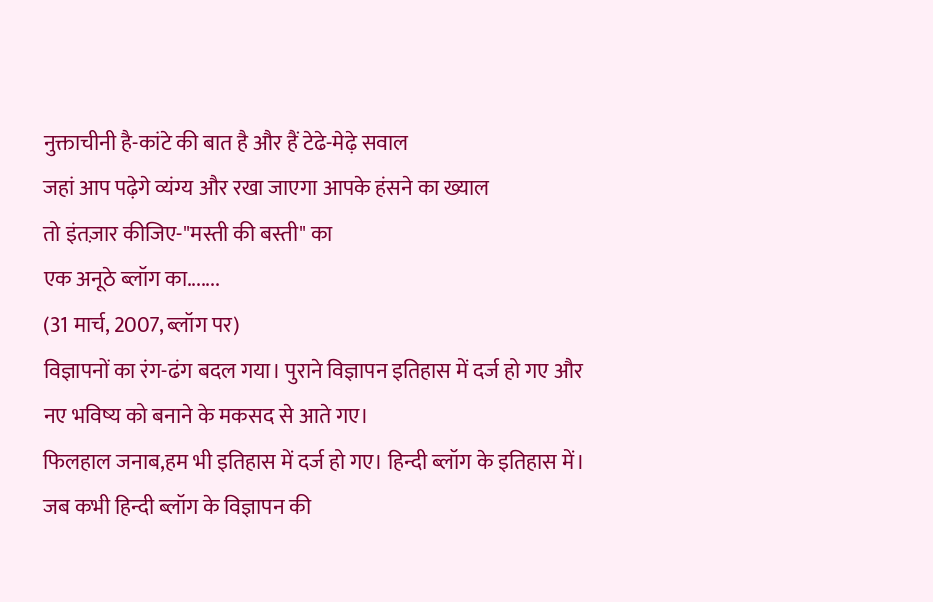नुक्ताचीनी है-कांटे की बात है और हैं टेढे-मेढ़े सवाल
जहां आप पढ़ेगे व्यंग्य और रखा जाएगा आपके हंसने का ख्याल
तो इंतज़ार कीजिए-"मस्ती की बस्ती" का
एक अनूठे ब्लॉग का.......
(31 मार्च, 2007, ब्लॉग पर)
विज्ञापनों का रंग-ढंग बदल गया। पुराने विज्ञापन इतिहास में दर्ज हो गए और नए भविष्य को बनाने के मकसद से आते गए।
फिलहाल जनाब,हम भी इतिहास में दर्ज हो गए। हिन्दी ब्लॉग के इतिहास में। जब कभी हिन्दी ब्लॉग के विज्ञापन की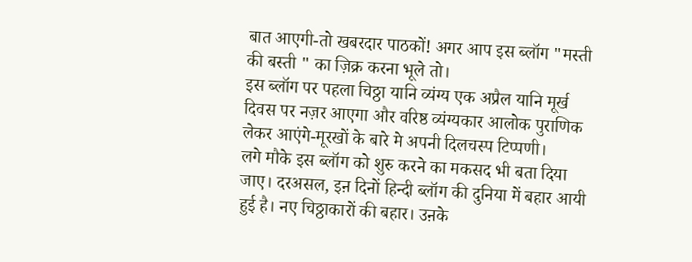बात आएगी-तो खबरदार पाठकों! अगर आप इस ब्लॉग "मस्ती की बस्ती " का ज़िक्र करना भूले तो।
इस ब्लॉग पर पहला चिठ्ठा यानि व्यंग्य एक अप्रैल यानि मूर्ख दिवस पर नज़र आएगा और वरिष्ठ व्यंग्यकार आलोक पुराणिक लेकर आएंगे-मूरखों के बारे मे अपनी दिलचस्प टिप्पणी।
लगे मौके इस ब्लॉग को शुरु करने का मकसद भी बता दिया जाए। दरअसल, इऩ दिनों हिन्दी ब्लॉग की दुनिया में बहार आयी हुई है। नए चिठ्ठाकारों की बहार। उऩके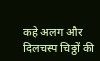कहे अलग और दिलचस्प चिठ्ठों की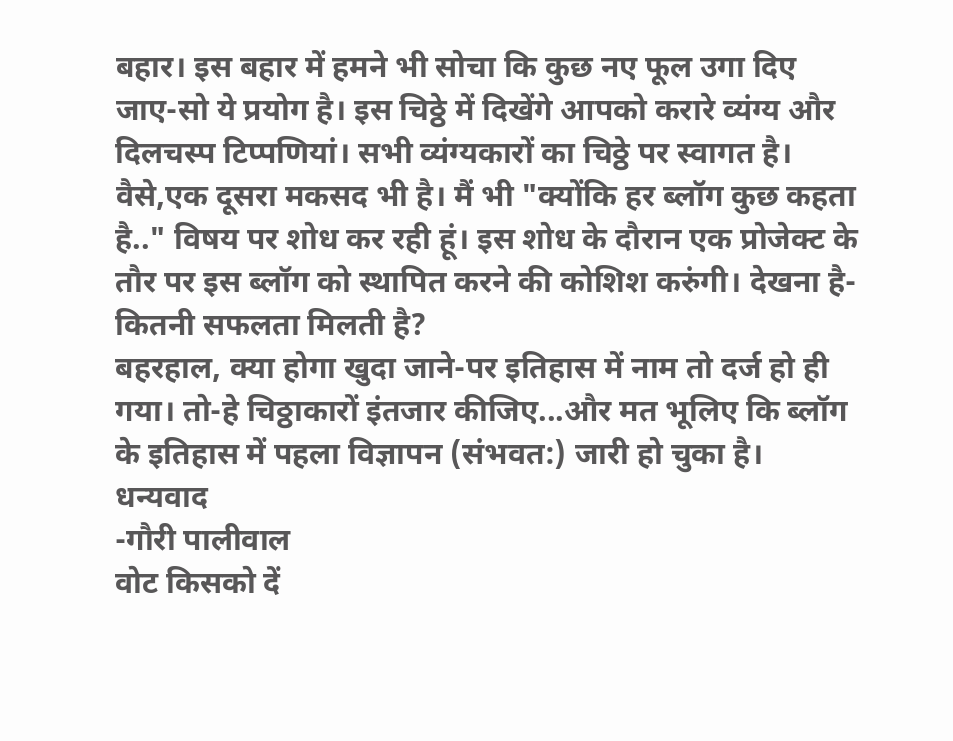बहार। इस बहार में हमने भी सोचा कि कुछ नए फूल उगा दिए जाए-सो ये प्रयोग है। इस चिठ्ठे में दिखेंगे आपको करारे व्यंग्य और दिलचस्प टिप्पणियां। सभी व्यंग्यकारों का चिठ्ठे पर स्वागत है।
वैसे,एक दूसरा मकसद भी है। मैं भी "क्योंकि हर ब्लॉग कुछ कहता है.." विषय पर शोध कर रही हूं। इस शोध के दौरान एक प्रोजेक्ट के तौर पर इस ब्लॉग को स्थापित करने की कोशिश करुंगी। देखना है- कितनी सफलता मिलती है?
बहरहाल, क्या होगा खुदा जाने-पर इतिहास में नाम तो दर्ज हो ही गया। तो-हे चिठ्ठाकारों इंतजार कीजिए...और मत भूलिए कि ब्लॉग के इतिहास में पहला विज्ञापन (संभवत:) जारी हो चुका है।
धन्यवाद
-गौरी पालीवाल
वोट किसको दें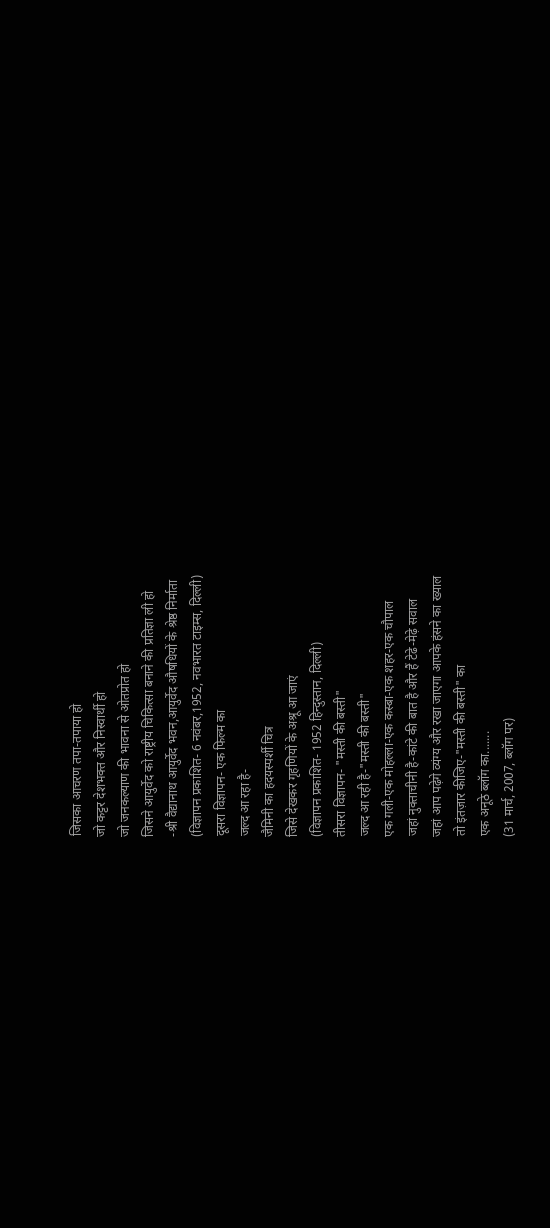जिसका आचरण तपा-तपाया हो
जो कट्टर देशभक्त और निस्वार्थी हो
जो जनकल्याण की भावना से ओतप्रोत हो
जिसने आयुर्वेद को राष्ट्रीय चिकित्सा बनाने की प्रतिज्ञा ली हो
-श्री वैद्यानाथ आयुर्वेद भवन,आयुर्वेद औषधियों के श्रेष्ठ निर्माता
(विज्ञापन प्रकाशित- 6 नवंबर,1952, नवभारत टाइम्स, दिल्ली)
दूसरा विज्ञापन- एक फिल्म का
जल्द आ रहा है-
जैमिनी का हदयस्पर्शी चित्र
जिसे देखकर गृहणियों के अश्रू आ जाएं
(विज्ञापन प्रकाशित- 1952 हिन्दुस्तान, दिल्ली)
तीसरा विज्ञापन- "मस्ती की बस्ती"
जल्द आ रही है-"मस्ती की बस्ती"
एक गली-एक मोहल्ला-एक कस्बा-एक शहर-एक चौपाल
जहां नुक्ताचीनी है-कांटे की बात है और हैं टेढे-मेढ़े सवाल
जहां आप पढ़ेगे व्यंग्य और रखा जाएगा आपके हंसने का ख्याल
तो इंतज़ार कीजिए-"मस्ती की बस्ती" का
एक अनूठे ब्लॉग का.......
(31 मार्च, 2007, ब्लॉग पर)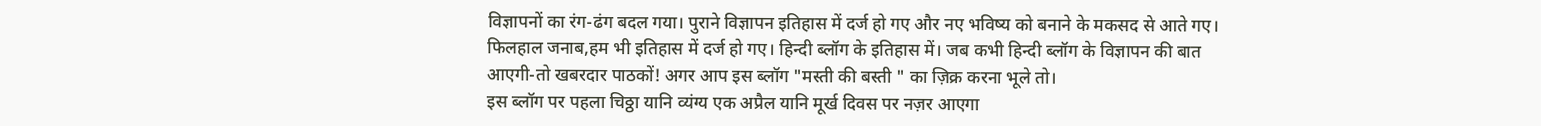विज्ञापनों का रंग-ढंग बदल गया। पुराने विज्ञापन इतिहास में दर्ज हो गए और नए भविष्य को बनाने के मकसद से आते गए।
फिलहाल जनाब,हम भी इतिहास में दर्ज हो गए। हिन्दी ब्लॉग के इतिहास में। जब कभी हिन्दी ब्लॉग के विज्ञापन की बात आएगी-तो खबरदार पाठकों! अगर आप इस ब्लॉग "मस्ती की बस्ती " का ज़िक्र करना भूले तो।
इस ब्लॉग पर पहला चिठ्ठा यानि व्यंग्य एक अप्रैल यानि मूर्ख दिवस पर नज़र आएगा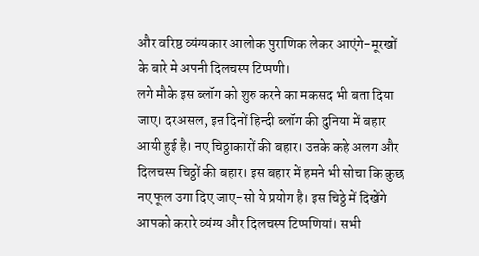और वरिष्ठ व्यंग्यकार आलोक पुराणिक लेकर आएंगे-मूरखों के बारे मे अपनी दिलचस्प टिप्पणी।
लगे मौके इस ब्लॉग को शुरु करने का मकसद भी बता दिया जाए। दरअसल, इऩ दिनों हिन्दी ब्लॉग की दुनिया में बहार आयी हुई है। नए चिठ्ठाकारों की बहार। उऩके कहे अलग और दिलचस्प चिठ्ठों की बहार। इस बहार में हमने भी सोचा कि कुछ नए फूल उगा दिए जाए-सो ये प्रयोग है। इस चिठ्ठे में दिखेंगे आपको करारे व्यंग्य और दिलचस्प टिप्पणियां। सभी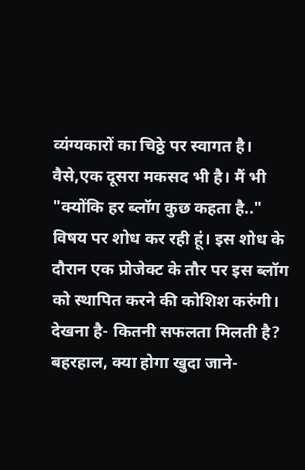व्यंग्यकारों का चिठ्ठे पर स्वागत है।
वैसे,एक दूसरा मकसद भी है। मैं भी "क्योंकि हर ब्लॉग कुछ कहता है.." विषय पर शोध कर रही हूं। इस शोध के दौरान एक प्रोजेक्ट के तौर पर इस ब्लॉग को स्थापित करने की कोशिश करुंगी। देखना है- कितनी सफलता मिलती है?
बहरहाल, क्या होगा खुदा जाने-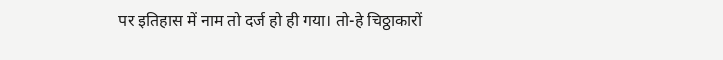पर इतिहास में नाम तो दर्ज हो ही गया। तो-हे चिठ्ठाकारों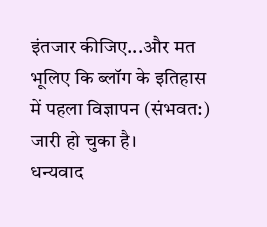इंतजार कीजिए...और मत भूलिए कि ब्लॉग के इतिहास में पहला विज्ञापन (संभवत:) जारी हो चुका है।
धन्यवाद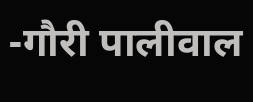-गौरी पालीवाल